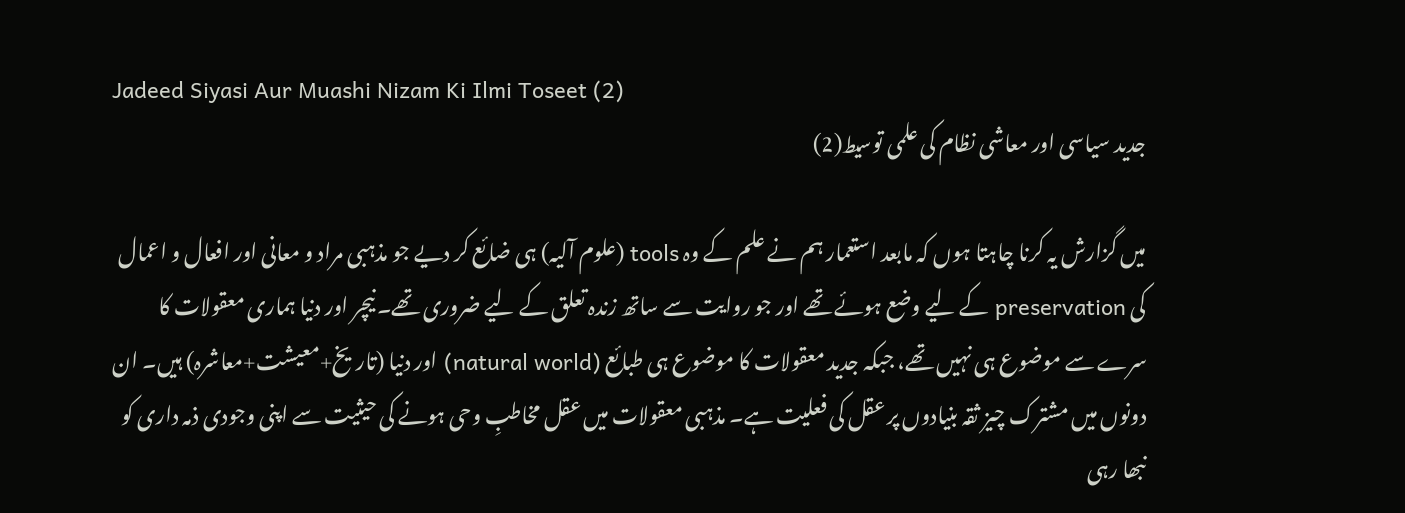Jadeed Siyasi Aur Muashi Nizam Ki Ilmi Toseet (2)
جدید سیاسی اور معاشی نظام کی علمی توسیط(2)

میں گزارش یہ کرنا چاہتا ہوں کہ مابعد استعمار ہم نے علم کے وہ tools (علوم آلیہ) ہی ضائع کر دیے جو مذہبی مراد و معانی اور افعال و اعمال کی preservation کے لیے وضع ہوئے تھے اور جو روایت سے ساتھ زندہ تعلق کے لیے ضروری تھے۔ نیچر اور دنیا ہماری معقولات کا سرے سے موضوع ہی نہیں تھے، جبکہ جدید معقولات کا موضوع ہی طبائع (natural world) اور دنیا (تاریخ+معیشت+معاشرہ) ہیں۔ ان دونوں میں مشترک چیز ثقہ بنیادوں پر عقل کی فعلیت ہے۔ مذہبی معقولات میں عقل مخاطبِ وحی ہونے کی حیثیت سے اپنی وجودی ذمہ داری کو نبھا رہی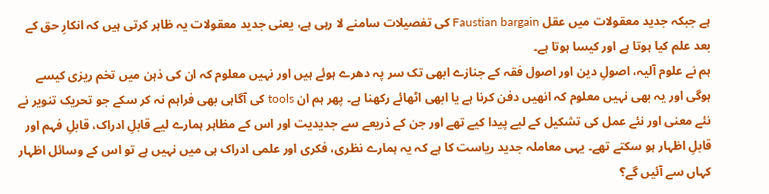ہے جبکہ جدید معقولات میں عقل Faustian bargain کی تفصیلات سامنے لا رہی ہے، یعنی جدید معقولات یہ ظاہر کرتی ہیں کہ انکارِ حق کے بعد علم کیا ہوتا ہے اور کیسا ہوتا ہے۔
ہم نے علوم آلیہ، اصولِ دین اور اصول فقہ کے جنازے ابھی تک سر پہ دھرے ہوئے ہیں اور نہیں معلوم کہ ان کی ذہن میں تخم ریزی کیسے ہوگی اور یہ بھی نہیں معلوم کہ انھیں دفن کرنا ہے یا ابھی اٹھائے رکھنا ہے۔ پھر ہم ان tools کی آگاہی بھی فراہم نہ کر سکے جو تحریک تنویر نے نئے معنی اور نئے عمل کی تشکیل کے لیے پیدا کیے تھے اور جن کے ذریعے سے جدیدیت اور اس کے مظاہر ہمارے لیے قابلِ ادراک، قابلِ فہم اور قابلِ اظہار ہو سکتے تھے۔ یہی معاملہ جدید ریاست کا ہے کہ یہ ہمارے نظری، فکری اور علمی ادراک ہی میں نہیں ہے تو اس کے وسائل اظہار کہاں سے آئیں گے؟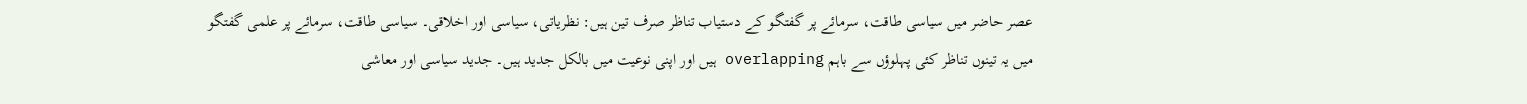عصر حاضر میں سیاسی طاقت، سرمائے پر گفتگو کے دستیاب تناظر صرف تین ہیں: نظریاتی، سیاسی اور اخلاقی۔ سیاسی طاقت، سرمائے پر علمی گفتگو میں یہ تینوں تناظر کئی پہلوؤں سے باہم overlapping ہیں اور اپنی نوعیت میں بالکل جدید ہیں۔ جدید سیاسی اور معاشی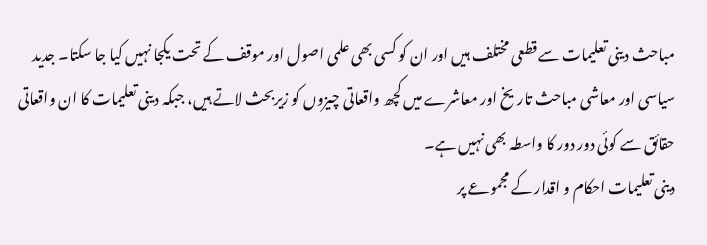مباحث دینی تعلیمات سے قطعی مختلف ہیں اور ان کو کسی بھی علمی اصول اور موقف کے تحت یکجا نہیں کیا جا سکتا۔ جدید سیاسی اور معاشی مباحث تاریخ اور معاشرے میں کچھ واقعاتی چیزوں کو زیربحث لاتے ہیں، جبکہ دینی تعلیمات کا ان واقعاتی حقائق سے کوئی دور دور کا واسطہ بھی نہیں ہے۔
دینی تعلیمات احکام و اقدار کے مجموعے پر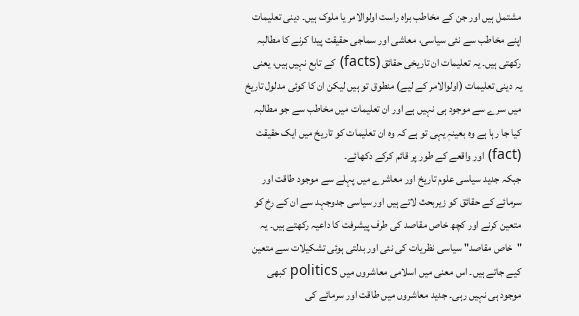مشتمل ہیں اور جن کے مخاطب براہ راست اولوالامر یا ملوک ہیں۔ دینی تعلیمات اپنے مخاطب سے نئی سیاسی، معاشی اور سماجی حقیقت پیدا کرنے کا مطالبہ رکھتی ہیں۔ یہ تعلیمات ان تاریخی حقائق (facts) کے تابع نہیں ہیں، یعنی یہ دینی تعلیمات (اولوالامر کے لیے) منطوق تو ہیں لیکن ان کا کوئی مدلول تاریخ میں سرے سے موجود ہی نہیں ہے اور ان تعلیمات میں مخاطب سے جو مطالبہ کیا جا رہا ہے وہ بعینہٖ یہی تو ہے کہ وہ ان تعلیمات کو تاریخ میں ایک حقیقت (fact) اور واقعے کے طور پر قائم کرکے دکھائے۔
جبکہ جدید سیاسی علوم تاریخ اور معاشرے میں پہلے سے موجود طاقت اور سرمائے کے حقائق کو زیربحث لاتے ہیں اور سیاسی جدوجہد سے ان کے رخ کو متعین کرنے اور کچھ خاص مقاصد کی طرف پیشرفت کا داعیہ رکھتے ہیں۔ یہ "خاص مقاصد" سیاسی نظریات کی نئی اور بدلتی ہوئی تشکیلات سے متعین کیے جاتے ہیں۔ اس معنی میں اسلامی معاشروں میں politics کبھی موجود ہی نہیں رہی۔ جدید معاشروں میں طاقت اور سرمائے کی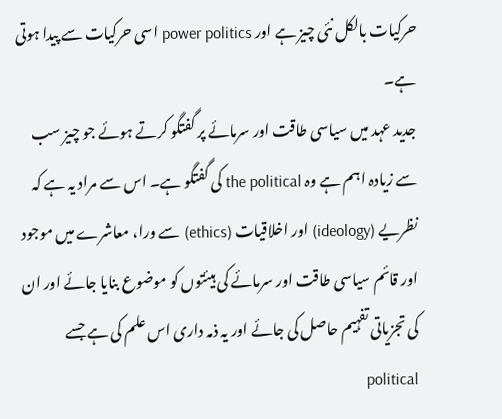حرکیات بالکل نئی چیز ہے اور power politics اسی حرکیات سے پیدا ہوتی ہے۔
جدید عہد میں سیاسی طاقت اور سرمائے پر گفتگو کرتے ہوئے جو چیز سب سے زیادہ اہم ہے وہ the political کی گفتگو ہے۔ اس سے مراد یہ ہے کہ نظریے (ideology) اور اخلاقیات (ethics) سے ورا، معاشرے میں موجود اور قائم سیاسی طاقت اور سرمائے کی ہیئتوں کو موضوع بنایا جائے اور ان کی تجزیاتی تفہیم حاصل کی جائے اور یہ ذمہ داری اس علم کی ہے جسے political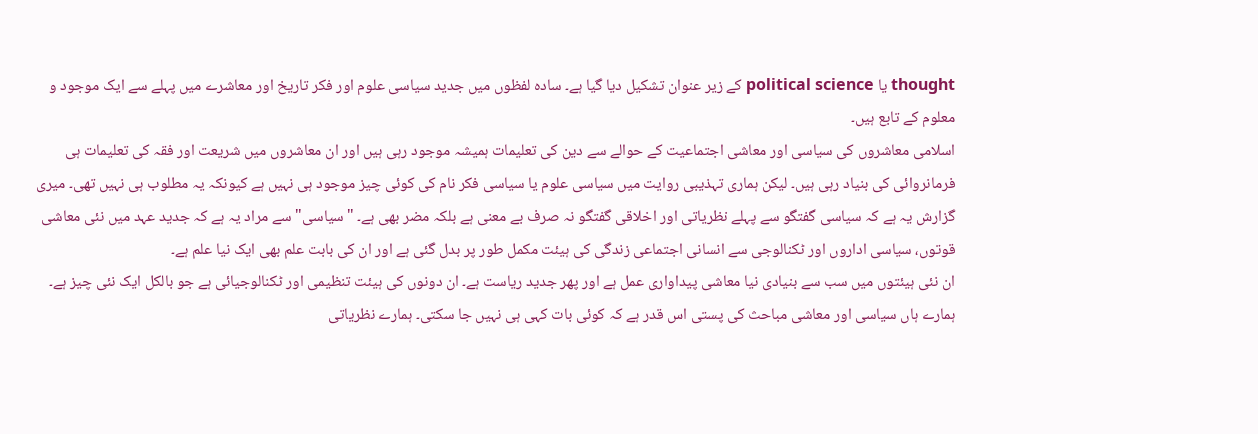thought یا political science کے زیر عنوان تشکیل دیا گیا ہے۔ سادہ لفظوں میں جدید سیاسی علوم اور فکر تاریخ اور معاشرے میں پہلے سے ایک موجود و معلوم کے تابع ہیں۔
اسلامی معاشروں کی سیاسی اور معاشی اجتماعیت کے حوالے سے دین کی تعلیمات ہمیشہ موجود رہی ہیں اور ان معاشروں میں شریعت اور فقہ کی تعلیمات ہی فرمانروائی کی بنیاد رہی ہیں۔ لیکن ہماری تہذیبی روایت میں سیاسی علوم یا سیاسی فکر نام کی کوئی چیز موجود ہی نہیں ہے کیونکہ یہ مطلوب ہی نہیں تھی۔ میری گزارش یہ ہے کہ سیاسی گفتگو سے پہلے نظریاتی اور اخلاقی گفتگو نہ صرف بے معنی ہے بلکہ مضر بھی ہے۔ "سیاسی" سے مراد یہ ہے کہ جدید عہد میں نئی معاشی قوتوں، سیاسی اداروں اور ٹکنالوجی سے انسانی اجتماعی زندگی کی ہیئت مکمل طور پر بدل گئی ہے اور ان کی بابت علم بھی ایک نیا علم ہے۔
ان نئی ہیئتوں میں سب سے بنیادی نیا معاشی پیداواری عمل ہے اور پھر جدید ریاست ہے۔ ان دونوں کی ہیئت تنظیمی اور ٹکنالوجیائی ہے جو بالکل ایک نئی چیز ہے۔ ہمارے ہاں سیاسی اور معاشی مباحث کی پستی اس قدر ہے کہ کوئی بات کہی ہی نہیں جا سکتی۔ ہمارے نظریاتی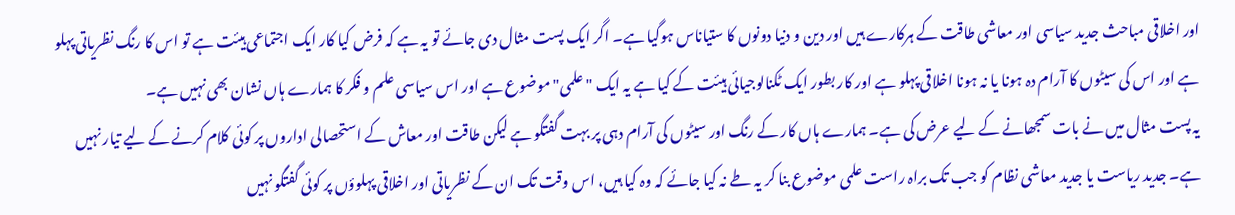اور اخلاقی مباحث جدید سیاسی اور معاشی طاقت کے ہرکارے ہیں اور دین و دنیا دونوں کا ستیاناس ہوگیا ہے۔ اگر ایک پست مثال دی جائے تو یہ ہے کہ فرض کیا کار ایک اجتماعی ہیئت ہے تو اس کا رنگ نظریاتی پہلو ہے اور اس کی سیٹوں کا آرام دہ ہونا یا نہ ہونا اخلاقی پہلو ہے اور کار بطور ایک ٹکنالوجیائی ہیئت کے کیا ہے یہ ایک "علمی" موضوع ہے اور اس سیاسی علم و فکر کا ہمارے ہاں نشان بھی نہیں ہے۔
یہ پست مثال میں نے بات سمجھانے کے لیے عرض کی ہے۔ ہمارے ہاں کار کے رنگ اور سیٹوں کی آرام دہی پر بہت گفتگو ہے لیکن طاقت اور معاش کے استحصالی اداروں پر کوئی کلام کرنے کے لیے تیار نہیں ہے۔ جدید ریاست یا جدید معاشی نظام کو جب تک براہ راست علمی موضوع بنا کر یہ طے نہ کیا جائے کہ وہ کیا ہیں، اس وقت تک ان کے نظریاتی اور اخلاقی پہلوؤں پر کوئی گفتگو نہیں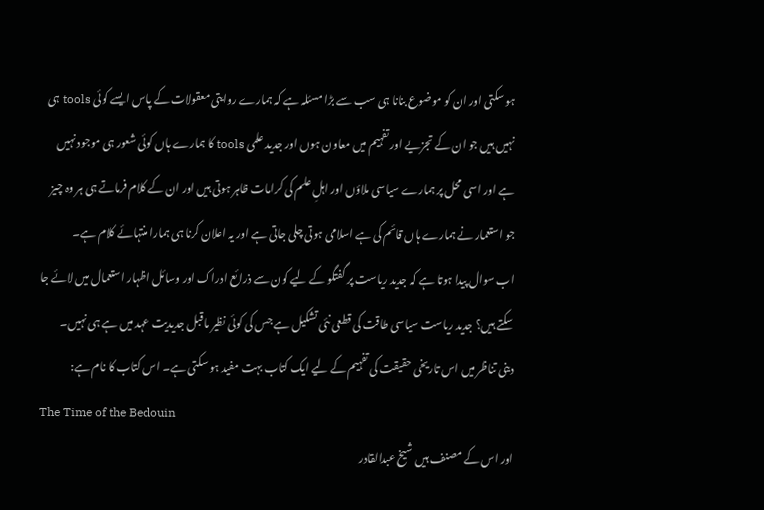ہو سکتی اور ان کو موضوع بنانا ہی سب سے بڑا مسئلہ ہے کہ ہمارے روایتی معقولات کے پاس ایسے کوئی tools ہی نہیں ہیں جو ان کے تجزیے اور تفہیم میں معاون ہوں اور جدید علمی tools کا ہمارے ہاں کوئی شعور ہی موجود نہیں ہے اور اسی محل پر ہمارے سیاسی ملاؤں اور اہلِ علم کی کرامات ظاہر ہوتی ہیں اور ان کے کلام فرماتے ہی ہر وہ چیز جو استعمار نے ہمارے ہاں قائم کی ہے اسلامی ہوتی چلی جاتی ہے اور یہ اعلان کرنا ہی ہمارا منتہائے کلام ہے۔
اب سوال پیدا ہوتا ہے کہ جدید ریاست پر گفتگو کے لیے کون سے ذرائع ادراک اور وسائل اظہار استعمال میں لائے جا سکتے ہیں؟ جدید ریاست سیاسی طاقت کی قطعی نئی تشکیل ہے جس کی کوئی نظیر ماقبل جدیدیت عہد میں ہے ہی نہیں۔ دینی تناظر میں اس تاریخی حقیقت کی تفہیم کے لیے ایک کتاب بہت مفید ہو سکتی ہے۔ اس کتاب کا نام ہے:
The Time of the Bedouin
اور اس کے مصنف ہیں شیخ عبدالقادر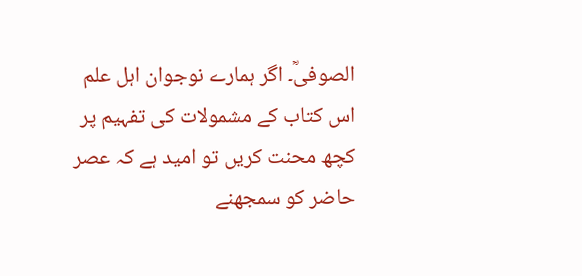الصوفیؒ۔ اگر ہمارے نوجوان اہل علم اس کتاب کے مشمولات کی تفہیم پر کچھ محنت کریں تو امید ہے کہ عصر حاضر کو سمجھنے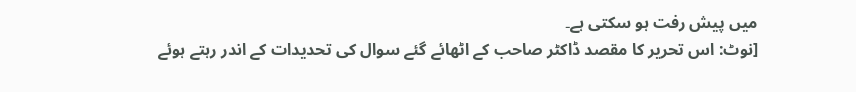میں پیش رفت ہو سکتی ہے۔
[نوٹ: اس تحریر کا مقصد ڈاکٹر صاحب کے اٹھائے گئے سوال کی تحدیدات کے اندر رہتے ہوئے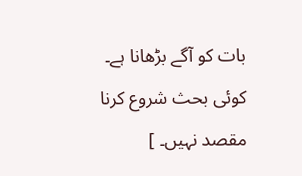بات کو آگے بڑھانا ہے۔ کوئی بحث شروع کرنا مقصد نہیں۔ ]